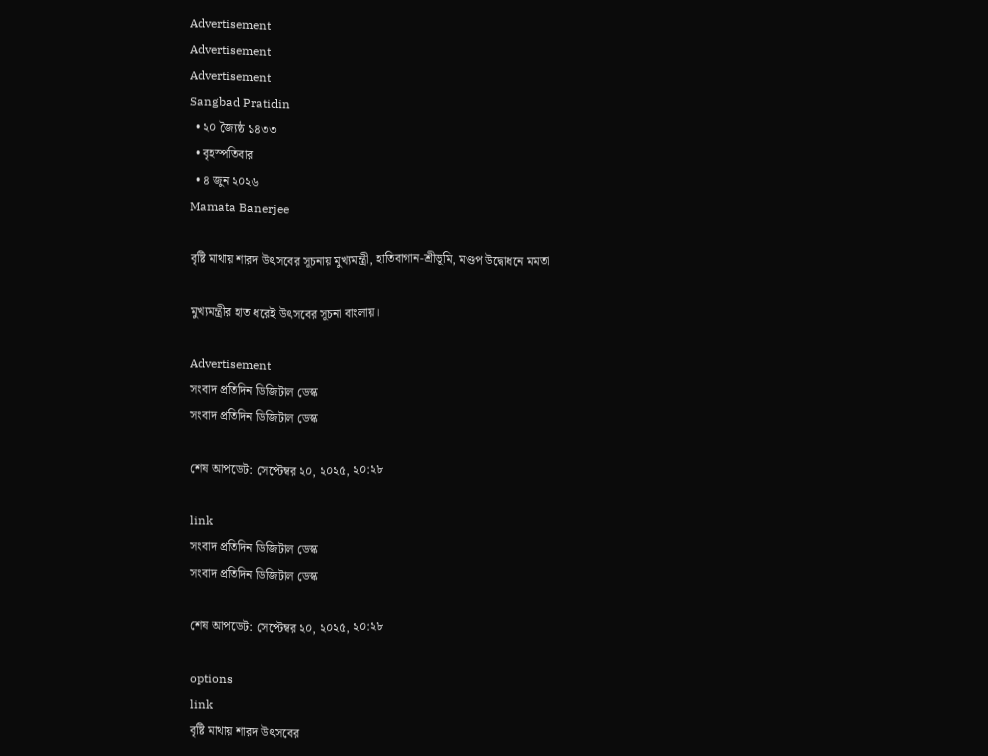Advertisement
Advertisement
Advertisement
Sangbad Pratidin
  • ২০ জ্যৈষ্ঠ ১৪৩৩
  • বৃহস্পতিবার
  • ৪ জুন ২০২৬
Mamata Banerjee

বৃষ্টি মাথায় শারদ উৎসবের সূচনায় মুখ্যমন্ত্রী, হাতিবাগান-শ্রীভূমি, মণ্ডপ উদ্বোধনে মমতা

মুখ্যমন্ত্রীর হাত ধরেই উৎসবের সূচনা বাংলায়।

Advertisement
সংবাদ প্রতিদিন ডিজিটাল ডেস্ক
সংবাদ প্রতিদিন ডিজিটাল ডেস্ক

শেষ আপডেট: সেপ্টেম্বর ২০, ২০২৫, ২০:২৮

link
সংবাদ প্রতিদিন ডিজিটাল ডেস্ক
সংবাদ প্রতিদিন ডিজিটাল ডেস্ক

শেষ আপডেট: সেপ্টেম্বর ২০, ২০২৫, ২০:২৮

options
link
বৃষ্টি মাথায় শারদ উৎসবের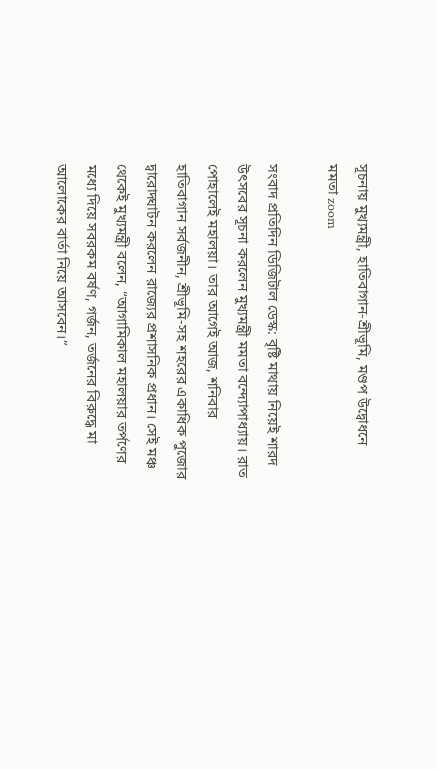সূচনায় মুখ্যমন্ত্রী, হাতিবাগান-শ্রীভূমি, মণ্ডপ উদ্বোধনে মমতা zoom

সংবাদ প্রতিদিন ডিজিটাল ডেস্ক: বৃষ্টি মাথায় নিয়েই শারদ উৎসবের সূচনা করলেন মুখ্যমন্ত্রী মমতা বন্দ্যোপাধ্যায়। রাত পোহালেই মহালয়া। তার আগেই আজ, শনিবার হাতিবাগান সর্বজনীন, শ্রীভূমি-সহ শহরের একাধিক পুজোর দ্বারোদ্ঘাটন করলেন রাজ্যের প্রশাসনিক প্রধান। সেই মঞ্চ থেকেই মুখ্যমন্ত্রী বলেন, “আগামিকাল মহালয়ার তর্পণের মধ্যে দিয়ে সবরকম বর্ষণ, গর্জন, তর্জনের বিরুদ্ধে মা আলোকের বার্তা নিয়ে আসবেন।”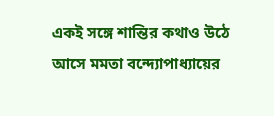একই সঙ্গে শান্তির কথাও উঠে আসে মমতা বন্দ্যোপাধ্যায়ের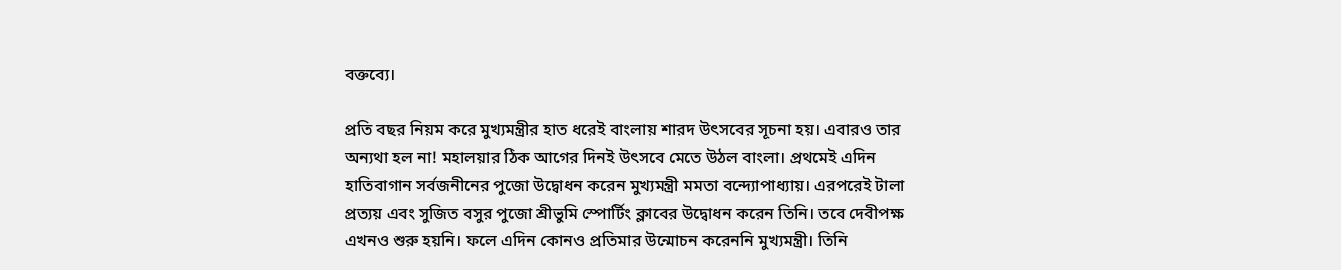বক্তব্যে।

প্রতি বছর নিয়ম করে মুখ্যমন্ত্রীর হাত ধরেই বাংলায় শারদ উৎসবের সূচনা হয়। এবারও তার অন্যথা হল না! মহালয়ার ঠিক আগের দিনই উৎসবে মেতে উঠল বাংলা। প্রথমেই এদিন হাতিবাগান সর্বজনীনের পুজো উদ্বোধন করেন মুখ্যমন্ত্রী মমতা বন্দ্যোপাধ্যায়। এরপরেই টালা প্রত্যয় এবং সুজিত বসুর পুজো শ্রীভুমি স্পোর্টিং ক্লাবের উদ্বোধন করেন তিনি। তবে দেবীপক্ষ এখনও শুরু হয়নি। ফলে এদিন কোনও প্রতিমার উন্মোচন করেননি মুখ্যমন্ত্রী। তিনি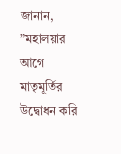জানান, ”মহালয়ার আগে মাতৃমূর্তির উদ্বোধন করি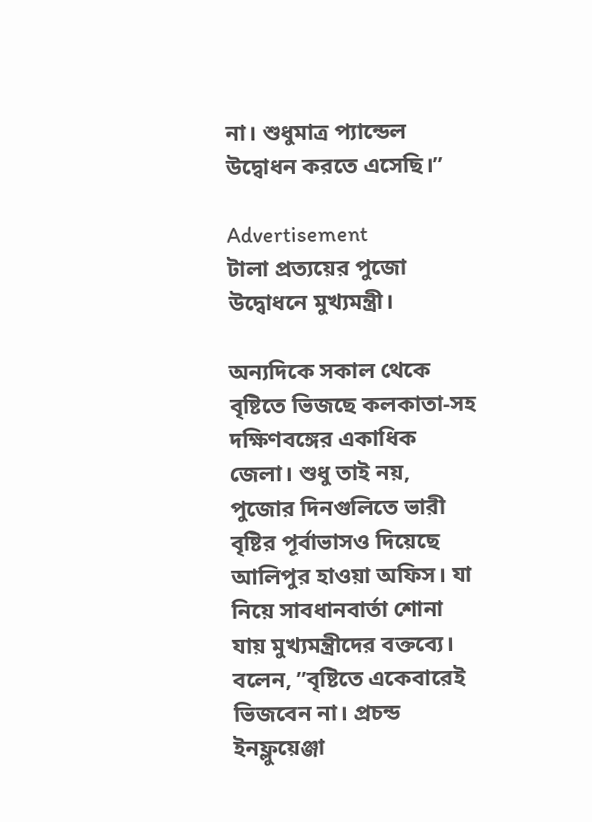না। শুধুমাত্র প্যান্ডেল উদ্বোধন করতে এসেছি।”

Advertisement
টালা প্রত্যয়ের পুজো উদ্বোধনে মুখ্যমন্ত্রী।

অন্যদিকে সকাল থেকে বৃষ্টিতে ভিজছে কলকাতা-সহ দক্ষিণবঙ্গের একাধিক জেলা। শুধু তাই নয়, পুজোর দিনগুলিতে ভারী বৃষ্টির পূর্বাভাসও দিয়েছে আলিপুর হাওয়া অফিস। যা নিয়ে সাবধানবার্তা শোনা যায় মুখ্যমন্ত্রীদের বক্তব্যে। বলেন, ”বৃষ্টিতে একেবারেই ভিজবেন না। প্রচন্ড ইনফ্লুয়েঞ্জা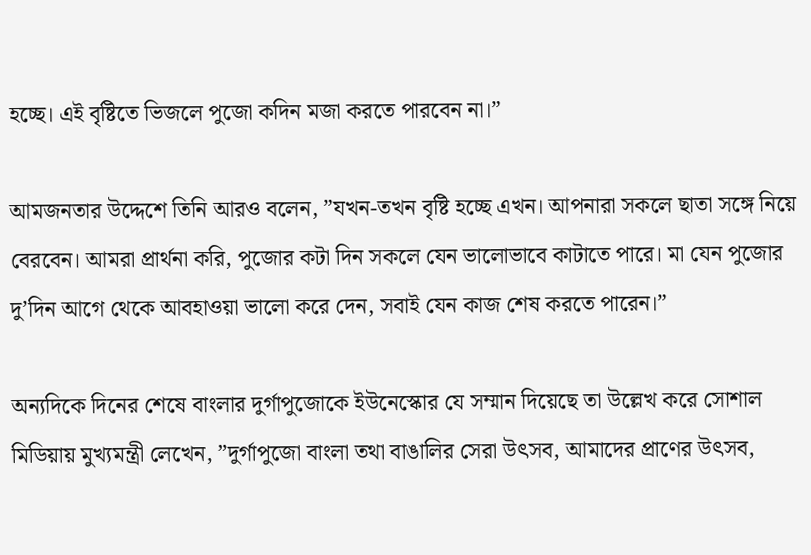হচ্ছে। এই বৃষ্টিতে ভিজলে পুজো কদিন মজা করতে পারবেন না।”

আমজনতার উদ্দেশে তিনি আরও বলেন, ”যখন-তখন বৃষ্টি হচ্ছে এখন। আপনারা সকলে ছাতা সঙ্গে নিয়ে বেরবেন। আমরা প্রার্থনা করি, পুজোর কটা দিন সকলে যেন ভালোভাবে কাটাতে পারে। মা যেন পুজোর দু’দিন আগে থেকে আবহাওয়া ভালো করে দেন, সবাই যেন কাজ শেষ করতে পারেন।”

অন্যদিকে দিনের শেষে বাংলার দুর্গাপুজোকে ইউনেস্কোর যে সম্মান দিয়েছে তা উল্লেখ করে সোশাল মিডিয়ায় মুখ্যমন্ত্রী লেখেন, ”দুর্গাপুজো বাংলা তথা বাঙালির সেরা উৎসব, আমাদের প্রাণের উৎসব,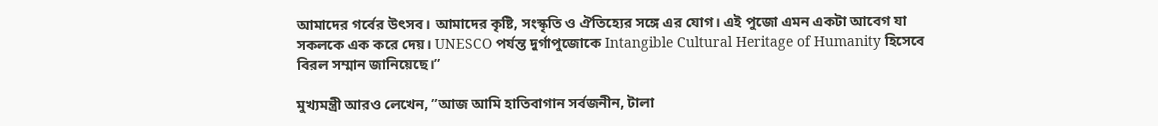আমাদের গর্বের উৎসব। আমাদের কৃষ্টি, সংস্কৃতি ও ঐতিহ্যের সঙ্গে এর যোগ। এই পুজো এমন একটা আবেগ যা সকলকে এক করে দেয়। UNESCO পর্যন্ত দুর্গাপুজোকে Intangible Cultural Heritage of Humanity হিসেবে বিরল সম্মান জানিয়েছে।”

মুখ্যমন্ত্রী আরও লেখেন, ”আজ আমি হাতিবাগান সর্বজনীন, টালা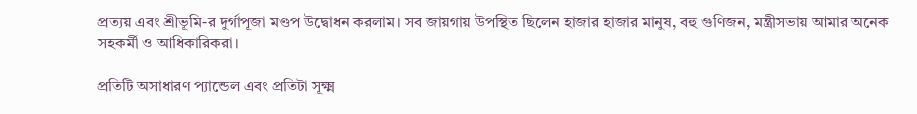প্রত্যয় এবং শ্রীভূমি-র দুর্গাপূজা মণ্ডপ উদ্বোধন করলাম। সব জায়গায় উপস্থিত ছিলেন হাজার হাজার মানুষ, বহু গুণিজন, মন্ত্রীসভায় আমার অনেক সহকর্মী ও আধিকারিকরা।

প্রতিটি অসাধারণ প্যান্ডেল এবং প্রতিটা সূক্ষ্ম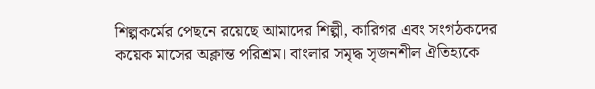শিল্পকর্মের পেছনে রয়েছে আমাদের শিল্পী, কারিগর এবং সংগঠকদের কয়েক মাসের অক্লান্ত পরিশ্রম। বাংলার সমৃদ্ধ সৃজনশীল ঐতিহ্যকে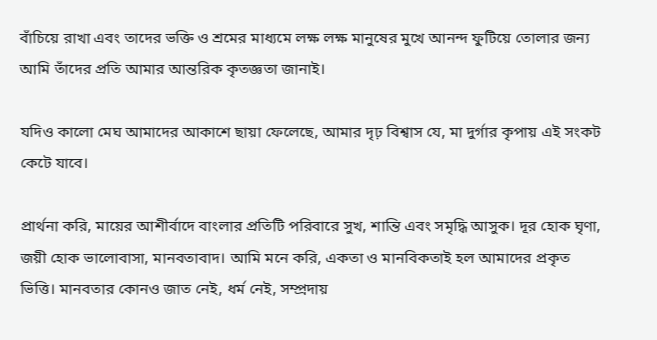বাঁচিয়ে রাখা এবং তাদের ভক্তি ও শ্রমের মাধ্যমে লক্ষ লক্ষ মানুষের মুখে আনন্দ ফুটিয়ে তোলার জন্য আমি তাঁদের প্রতি আমার আন্তরিক কৃতজ্ঞতা জানাই।

যদিও কালো মেঘ আমাদের আকাশে ছায়া ফেলেছে, আমার দৃঢ় বিশ্বাস যে, মা দুর্গার কৃপায় এই সংকট কেটে যাবে।

প্রার্থনা করি, মায়ের আশীর্বাদে বাংলার প্রতিটি পরিবারে সুখ, শান্তি এবং সমৃদ্ধি আসুক। দূর হোক ঘৃণা, জয়ী হোক ভালোবাসা, মানবতাবাদ। আমি মনে করি, একতা ও মানবিকতাই হল আমাদের প্রকৃত ভিত্তি। মানবতার কোনও জাত নেই, ধর্ম নেই, সম্প্রদায়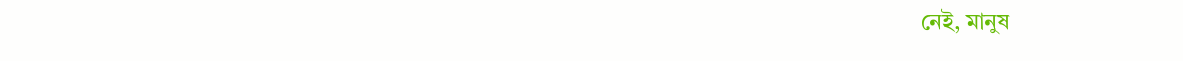নেই, মানুষ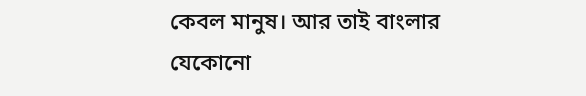কেবল মানুষ। আর তাই বাংলার যেকোনো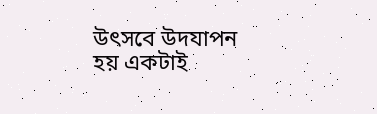উৎসবে উদযাপন হয় একটাই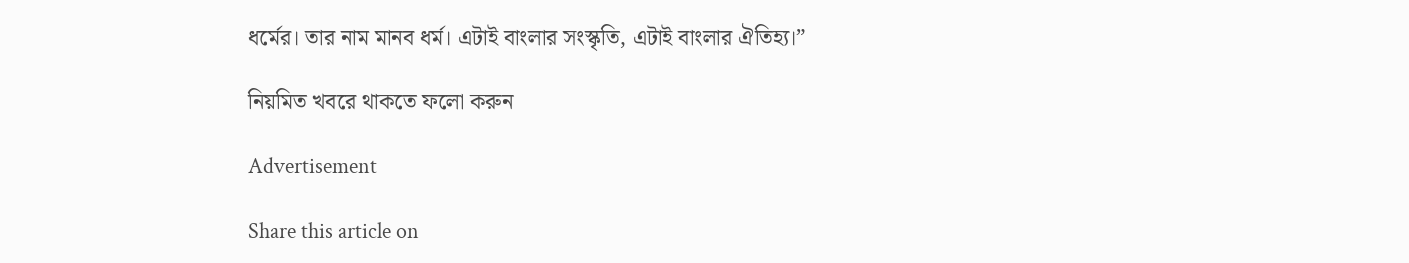ধর্মের। তার নাম মানব ধর্ম। এটাই বাংলার সংস্কৃতি, এটাই বাংলার ঐতিহ্য।”

নিয়মিত খবরে থাকতে ফলো করুন

Advertisement

Share this article on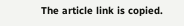The article link is copied.